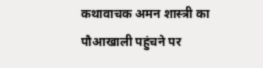कथावाचक अमन शास्त्री का पौआखाली पहुंचने पर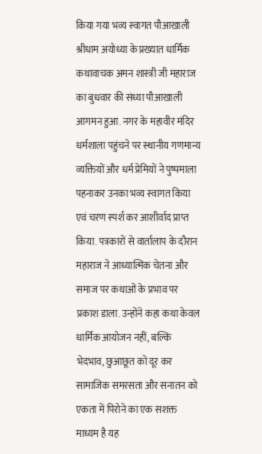किया गया भव्य स्वागत पौआखाली श्रीधाम अयोध्या के प्रख्यात धार्मिक कथावाचक अमन शास्त्री जी महाराज का बुधवार की संध्या पौआखाली आगमन हुआ. नगर के महावीर मंदिर धर्मशाला पहुंचने पर स्थानीय गणमान्य व्यक्तियों और धर्म प्रेमियों ने पुष्पमाला पहनाकर उनका भव्य स्वागत किया एवं चरण स्पर्श कर आशीर्वाद प्राप्त किया. पत्रकारों से वार्तालाप के दौरान महाराज ने आध्यात्मिक चेतना और समाज पर कथाओं के प्रभाव पर प्रकाश डाला. उन्होंने कहा कथा केवल धार्मिक आयोजन नहीं, बल्कि भेदभाव, छुआछूत को दूर कर सामाजिक समरसता और सनातन को एकता में पिरोने का एक सशक्त माध्यम है यह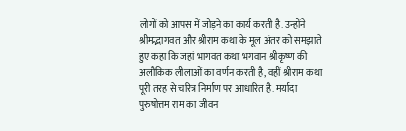लोगों को आपस में जोड़ने का कार्य करती है. उन्होंने श्रीमद्भागवत और श्रीराम कथा के मूल अंतर को समझाते हुए कहा कि जहां भागवत कथा भगवान श्रीकृष्ण की अलौकिक लीलाओं का वर्णन करती है, वहीं श्रीराम कथा पूरी तरह से चरित्र निर्माण पर आधारित है. मर्यादा पुरुषोत्तम राम का जीवन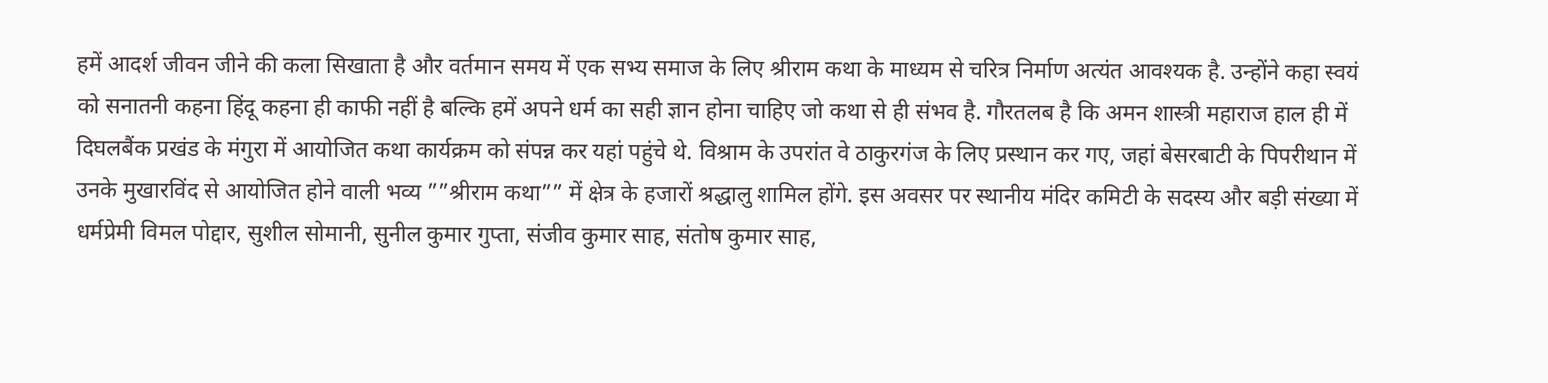हमें आदर्श जीवन जीने की कला सिखाता है और वर्तमान समय में एक सभ्य समाज के लिए श्रीराम कथा के माध्यम से चरित्र निर्माण अत्यंत आवश्यक है. उन्होंने कहा स्वयं को सनातनी कहना हिंदू कहना ही काफी नहीं है बल्कि हमें अपने धर्म का सही ज्ञान होना चाहिए जो कथा से ही संभव है. गौरतलब है कि अमन शास्त्री महाराज हाल ही में दिघलबैंक प्रखंड के मंगुरा में आयोजित कथा कार्यक्रम को संपन्न कर यहां पहुंचे थे. विश्राम के उपरांत वे ठाकुरगंज के लिए प्रस्थान कर गए, जहां बेसरबाटी के पिपरीथान में उनके मुखारविंद से आयोजित होने वाली भव्य ””श्रीराम कथा”” में क्षेत्र के हजारों श्रद्धालु शामिल होंगे. इस अवसर पर स्थानीय मंदिर कमिटी के सदस्य और बड़ी संख्या में धर्मप्रेमी विमल पोद्दार, सुशील सोमानी, सुनील कुमार गुप्ता, संजीव कुमार साह, संतोष कुमार साह,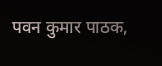पवन कुमार पाठक,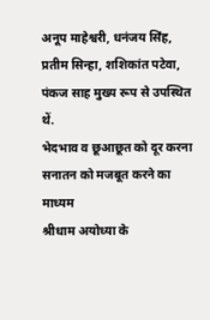अनूप माहेश्वरी, धनंजय सिंह, प्रतीम सिन्हा, शशिकांत पटेवा, पंकज साह मुख्य रूप से उपस्थित थें.
भेदभाव व छूआछूत को दूर करना सनातन को मजबूत करने का माध्यम
श्रीधाम अयोध्या के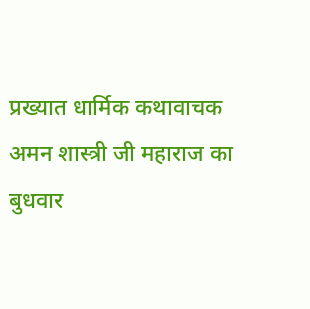प्रख्यात धार्मिक कथावाचक अमन शास्त्री जी महाराज का बुधवार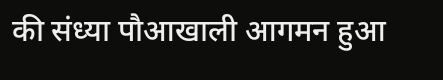की संध्या पौआखाली आगमन हुआ